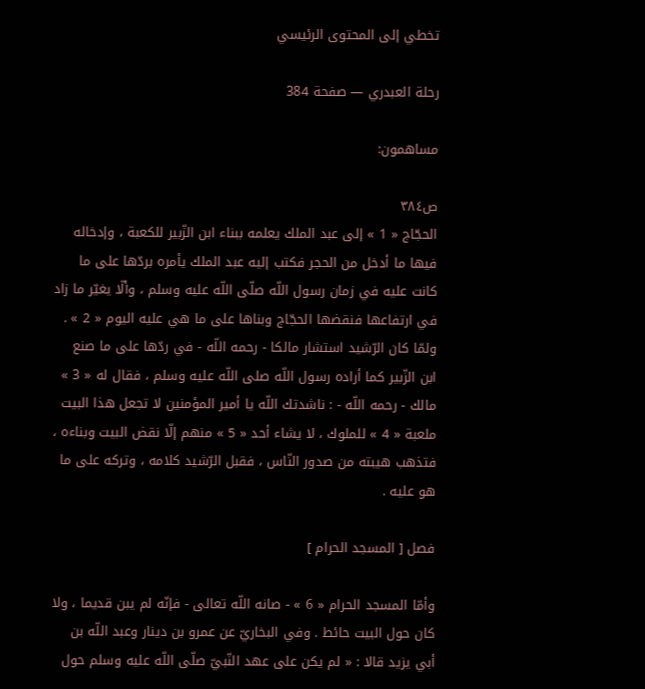تخطي إلى المحتوى الرئيسي

رحلة العبدري — صفحة 384

مساهمون:

ص٣٨٤
الحجّاج « 1 » إلى عبد الملك يعلمه ببناء ابن الزّبير للكعبة ، وإدخاله فيها ما أدخل من الحجر فكتب إليه عبد الملك يأمره بردّها على ما كانت عليه في زمان رسول اللّه صلّى اللّه عليه وسلم ، وألّا يغيّر ما زاد في ارتفاعها فنقضها الحجّاج وبناها على ما هي عليه اليوم « 2 » . ولمّا كان الرّشيد استشار مالكا - رحمه اللّه - في ردّها على ما صنع ابن الزّبير كما أراده رسول اللّه صلى اللّه عليه وسلم ، فقال له « 3 » مالك - رحمه اللّه - : ناشدتك اللّه يا أمير المؤمنين لا تجعل هذا البيت ملعبة « 4 » للملوك ، لا يشاء أحد « 5 » منهم إلّا نقض البيت وبناءه ، فتذهب هيبته من صدور النّاس ، فقبل الرّشيد كلامه ، وتركه على ما هو عليه .

فصل [ المسجد الحرام ]

وأمّا المسجد الحرام « 6 » - صانه اللّه تعالى - فإنّه لم يبن قديما ، ولا كان حول البيت حائط . وفي البخاريّ عن عمرو بن دينار وعبد اللّه بن أبي يزيد قالا : « لم يكن على عهد النّبيّ صلّى اللّه عليه وسلم حول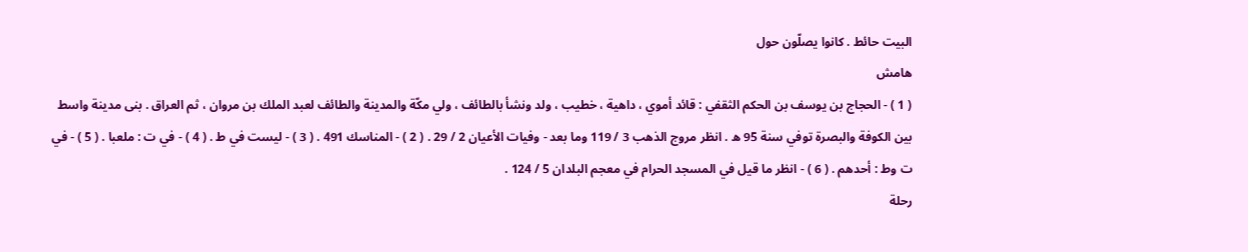البيت حائط . كانوا يصلّون حول
هامش
( 1 ) - الحجاج بن يوسف بن الحكم الثقفي : قائد أموي ، داهية ، خطيب ، ولد ونشأ بالطائف ، ولي مكّة والمدينة والطائف لعبد الملك بن مروان ، ثم العراق . بنى مدينة واسط بين الكوفة والبصرة توفي سنة 95 ه . انظر مروج الذهب 3 / 119 وما بعد - وفيات الأعيان 2 / 29 . ( 2 ) - المناسك 491 . ( 3 ) - ليست في ط . ( 4 ) - في ت : ملعبا . ( 5 ) - في ت وط : أحدهم . ( 6 ) - انظر ما قيل في المسجد الحرام في معجم البلدان 5 / 124 .
رحلة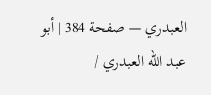العبدري — صفحة 384 | أبو عبد الله العبدري /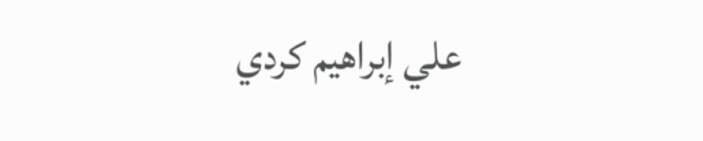علي إبراهيم كردي